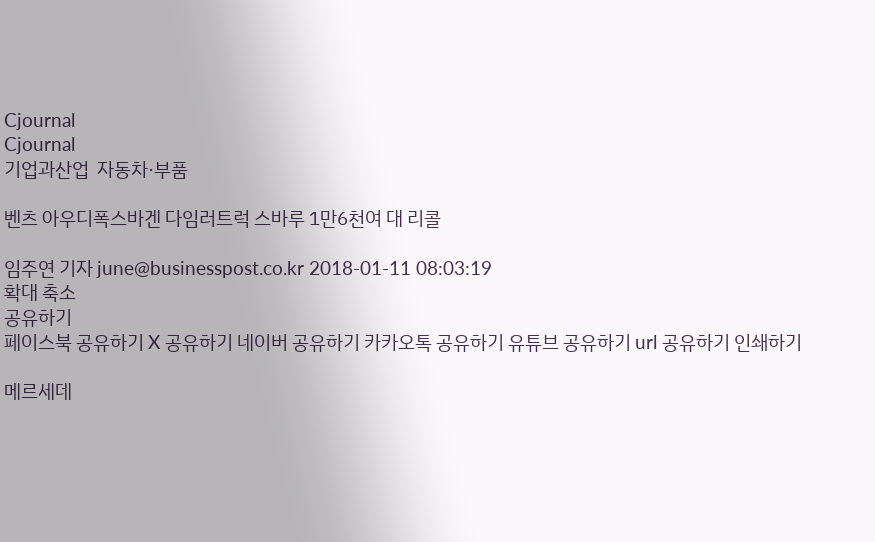Cjournal
Cjournal
기업과산업  자동차·부품

벤츠 아우디폭스바겐 다임러트럭 스바루 1만6천여 대 리콜

임주연 기자 june@businesspost.co.kr 2018-01-11 08:03:19
확대 축소
공유하기
페이스북 공유하기 X 공유하기 네이버 공유하기 카카오톡 공유하기 유튜브 공유하기 url 공유하기 인쇄하기

메르세데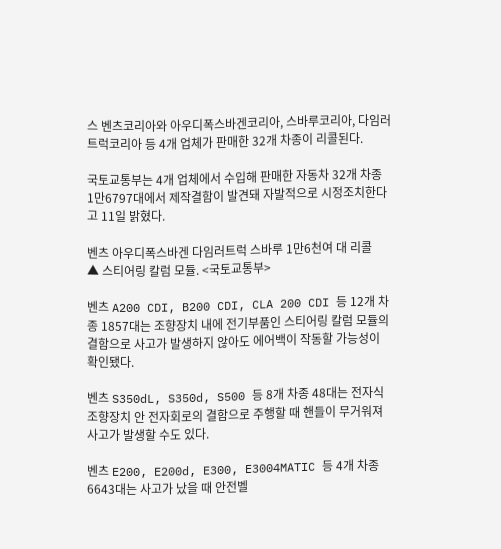스 벤츠코리아와 아우디폭스바겐코리아, 스바루코리아, 다임러트럭코리아 등 4개 업체가 판매한 32개 차종이 리콜된다.

국토교통부는 4개 업체에서 수입해 판매한 자동차 32개 차종 1만6797대에서 제작결함이 발견돼 자발적으로 시정조치한다고 11일 밝혔다.

벤츠 아우디폭스바겐 다임러트럭 스바루 1만6천여 대 리콜
▲ 스티어링 칼럼 모듈. <국토교통부>

벤츠 A200 CDI, B200 CDI, CLA 200 CDI 등 12개 차종 1857대는 조향장치 내에 전기부품인 스티어링 칼럼 모듈의 결함으로 사고가 발생하지 않아도 에어백이 작동할 가능성이 확인됐다.

벤츠 S350dL, S350d, S500 등 8개 차종 48대는 전자식 조향장치 안 전자회로의 결함으로 주행할 때 핸들이 무거워져 사고가 발생할 수도 있다.

벤츠 E200, E200d, E300, E3004MATIC 등 4개 차종 6643대는 사고가 났을 때 안전벨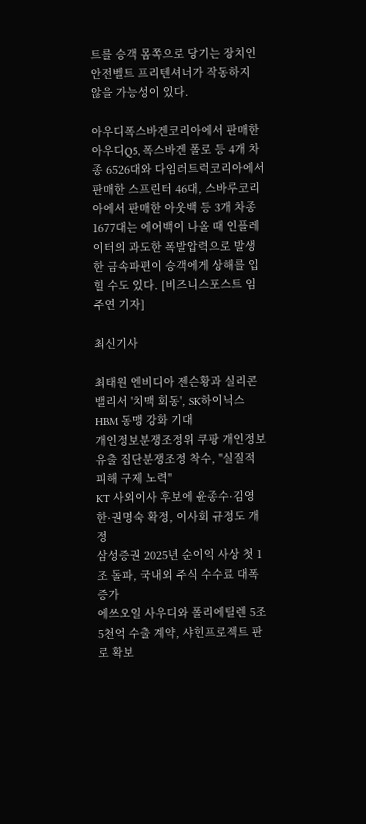트를 승객 몸쪽으로 당기는 장치인 안전벨트 프리텐셔너가 작동하지 않을 가능성이 있다.

아우디폭스바겐코리아에서 판매한 아우디Q5, 폭스바겐 폴로 등 4개 차종 6526대와 다임러트럭코리아에서 판매한 스프린터 46대, 스바루코리아에서 판매한 아웃백 등 3개 차종 1677대는 에어백이 나올 때 인플레이터의 과도한 폭발압력으로 발생한 금속파편이 승객에게 상해를 입힐 수도 있다. [비즈니스포스트 임주연 기자]

최신기사

최태원 엔비디아 젠슨황과 실리콘밸리서 '치맥 회동', SK하이닉스 HBM 동맹 강화 기대
개인정보분쟁조정위 쿠팡 개인정보 유출 집단분쟁조정 착수, "실질적 피해 구제 노력"
KT 사외이사 후보에 윤종수·김영한·권명숙 확정, 이사회 규정도 개정
삼성증권 2025년 순이익 사상 첫 1조 돌파, 국내외 주식 수수료 대폭 증가
에쓰오일 사우디와 폴리에틸렌 5조5천억 수출 계약, 샤힌프로젝트 판로 확보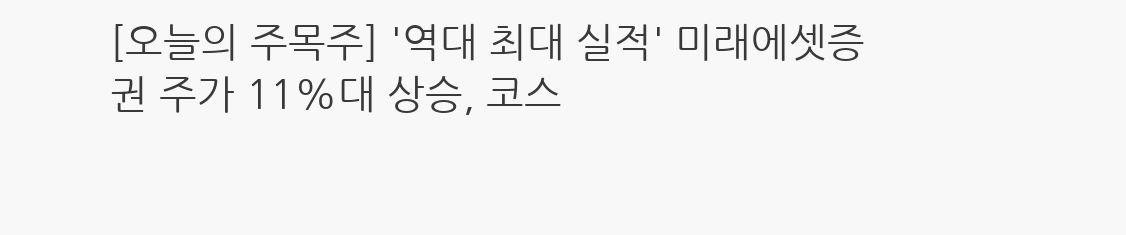[오늘의 주목주] '역대 최대 실적' 미래에셋증권 주가 11%대 상승, 코스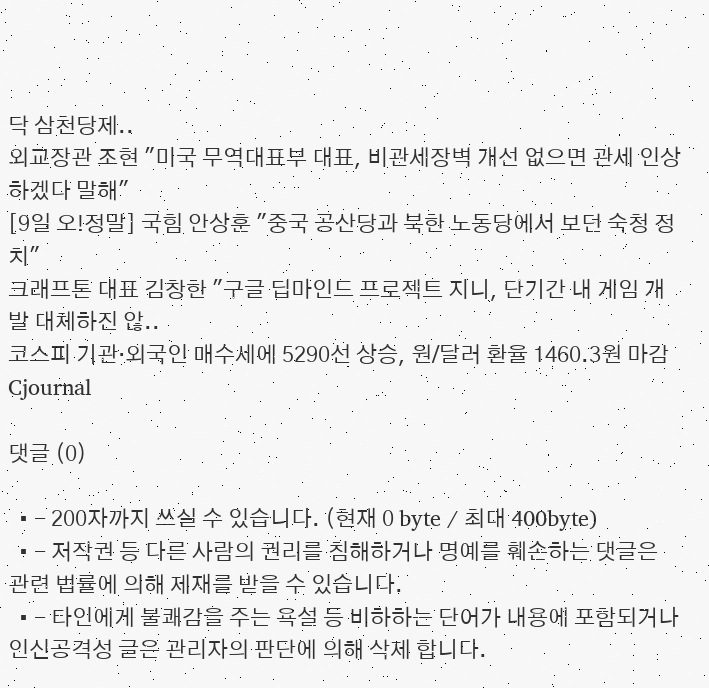닥 삼천당제..
외교장관 조현 "미국 무역대표부 대표, 비관세장벽 개선 없으면 관세 인상하겠다 말해"
[9일 오!정말] 국힘 안상훈 "중국 공산당과 북한 노동당에서 보던 숙청 정치"
크래프톤 대표 김창한 "구글 딥마인드 프로젝트 지니, 단기간 내 게임 개발 대체하진 않..
코스피 기관·외국인 매수세에 5290선 상승, 원/달러 환율 1460.3원 마감
Cjournal

댓글 (0)

  • - 200자까지 쓰실 수 있습니다. (현재 0 byte / 최대 400byte)
  • - 저작권 등 다른 사람의 권리를 침해하거나 명예를 훼손하는 댓글은 관련 법률에 의해 제재를 받을 수 있습니다.
  • - 타인에게 불쾌감을 주는 욕설 등 비하하는 단어가 내용에 포함되거나 인신공격성 글은 관리자의 판단에 의해 삭제 합니다.